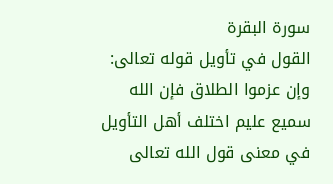سورة البقرة
القول في تأويل قوله تعالى: وإن عزموا الطلاق فإن الله سميع عليم اختلف أهل التأويل في معنى قول الله تعالى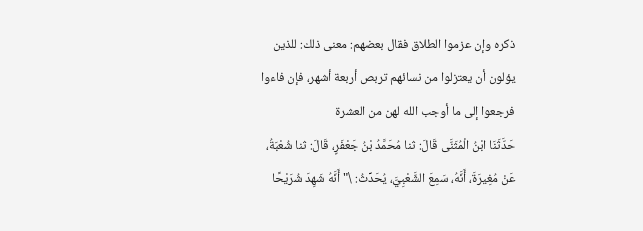ذكره وإن عزموا الطلاق فقال بعضهم: معنى ذلك: للذين يؤلون أن يعتزلوا من نسائهم تربص أربعة أشهر، فإن فاءوا فرجعوا إلى ما أوجب الله لهن من العشرة
حَدَّثَنَا ابْنُ الْمُثَنَّى قَالَ: ثنا مُحَمَّدُ بْنُ جَعْفَرٍ، قَالَ: ثنا شُعْبَةُ، عَنْ مُغِيرَةَ، أَنَّهُ، سَمِعَ الشَّعْبِيَّ، يُحَدِّثُ: \" أَنَّهُ شَهِدَ شُرَيْحًا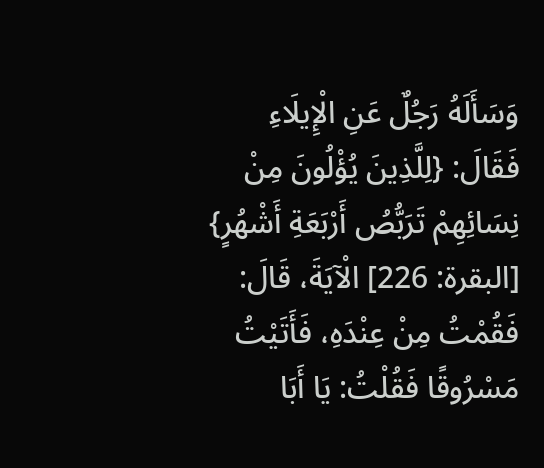وَسَأَلَهُ رَجُلٌ عَنِ الْإِيلَاءِ فَقَالَ: {لِلَّذِينَ يُؤْلُونَ مِنْ نِسَائِهِمْ تَرَبُّصُ أَرْبَعَةِ أَشْهُرٍ} [البقرة: 226] الْآيَةَ، قَالَ: فَقُمْتُ مِنْ عِنْدَهِ، فَأَتَيْتُ مَسْرُوقًا فَقُلْتُ: يَا أَبَا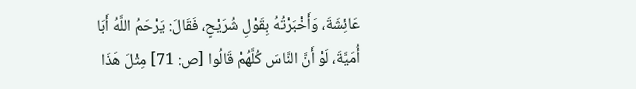عَائِشَةَ، وَأَخْبَرْتُهُ بِقَوْلِ شُرَيْحٍ، فَقَالَ: يَرْحَمُ اللَّهُ أَبَا أُمَيَّةَ، لَوْ أَنَّ النَّاسَ كُلَّهُمْ قَالُوا [ص: 71] مِثْلَ هَذَا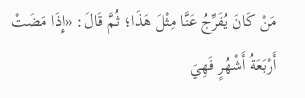مَنْ كَانَ يُفَرِّجُ عَنَّا مِثْلَ هَذَا؛ ثُمَّ قَالَ: «إِذَا مَضَتْ أَرْبَعَةُ أَشْهُرٍ فَهِيَ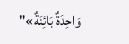وَاحِدَةٌ بَائِنَةٌ»"